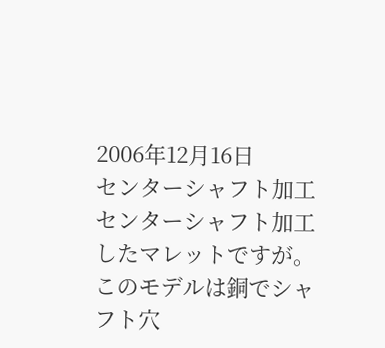2006年12月16日
センターシャフト加工
センターシャフト加工したマレットですが。
このモデルは銅でシャフト穴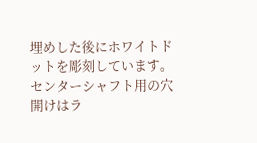埋めした後にホワイトドットを彫刻しています。
センターシャフト用の穴開けはラ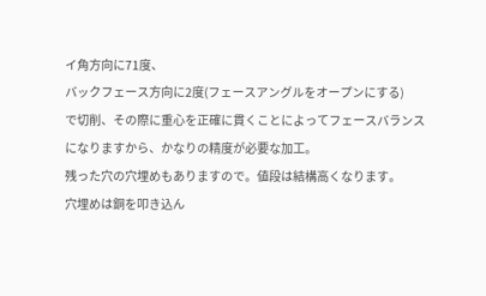イ角方向に71度、
バックフェース方向に2度(フェースアングルをオープンにする)
で切削、その際に重心を正確に貫くことによってフェースバランス
になりますから、かなりの精度が必要な加工。
残った穴の穴埋めもありますので。値段は結構高くなります。
穴埋めは銅を叩き込ん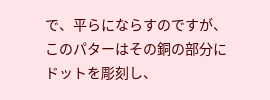で、平らにならすのですが、
このパターはその銅の部分にドットを彫刻し、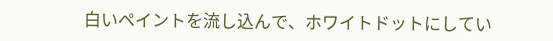白いペイントを流し込んで、ホワイトドットにしてい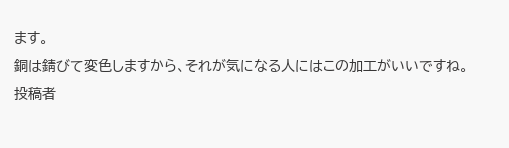ます。
銅は錆びて変色しますから、それが気になる人にはこの加工がいいですね。
投稿者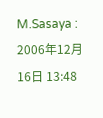M.Sasaya : 2006年12月16日 13:48